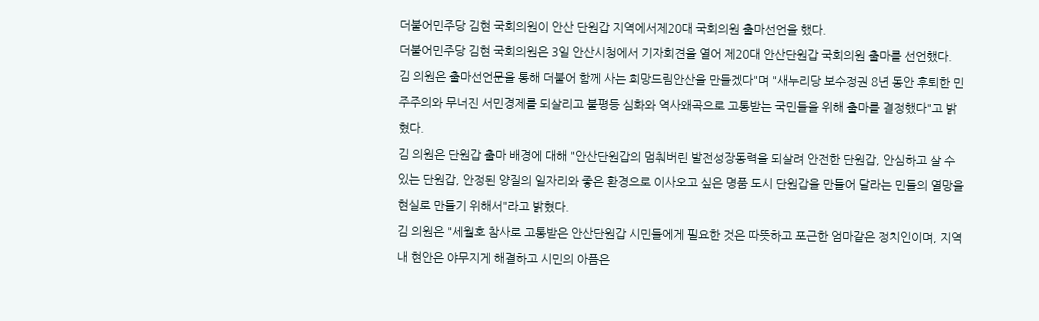더불어민주당 김현 국회의원이 안산 단원갑 지역에서제20대 국회의원 출마선언을 했다.
더불어민주당 김현 국회의원은 3일 안산시청에서 기자회견을 열어 제20대 안산단원갑 국회의원 출마를 선언했다.
김 의원은 출마선언문을 통해 더불어 함께 사는 희망드림안산을 만들겠다"며 "새누리당 보수정권 8년 동안 후퇴한 민주주의와 무너진 서민경제를 되살리고 불평등 심화와 역사왜곡으로 고통받는 국민들을 위해 출마를 결정했다"고 밝혔다.
김 의원은 단원갑 출마 배경에 대해 "안산단원갑의 멈춰버린 발전성장동력을 되살려 안전한 단원갑, 안심하고 살 수 있는 단원갑, 안정된 양질의 일자리와 좋은 환경으로 이사오고 싶은 명품 도시 단원갑을 만들어 달라는 민들의 열망을 현실로 만들기 위해서"라고 밝혔다.
김 의원은 "세월호 참사로 고통받은 안산단원갑 시민들에게 필요한 것은 따뜻하고 포근한 엄마같은 정치인이며, 지역내 현안은 야무지게 해결하고 시민의 아픔은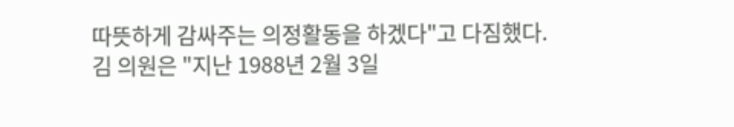따뜻하게 감싸주는 의정활동을 하겠다"고 다짐했다.
김 의원은 "지난 1988년 2월 3일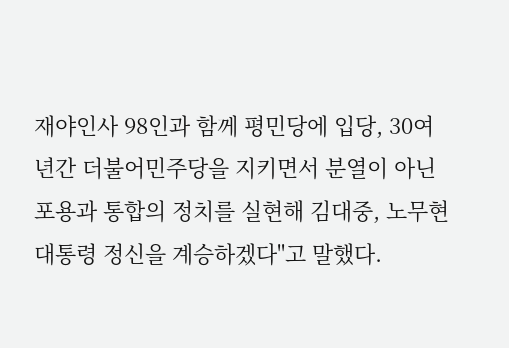재야인사 98인과 함께 평민당에 입당, 30여년간 더불어민주당을 지키면서 분열이 아닌 포용과 통합의 정치를 실현해 김대중, 노무현 대통령 정신을 계승하겠다"고 말했다.